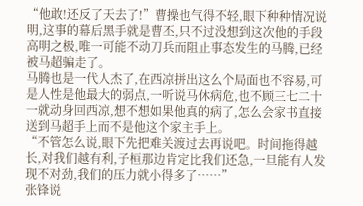“他敢!还反了天去了!”曹操也气得不轻,眼下种种情况说明,这事的幕后黑手就是曹丕,只不过没想到这次他的手段高明之极,唯一可能不动刀兵而阻止事态发生的马腾,已经被马超骗走了。
马腾也是一代人杰了,在西凉拼出这么个局面也不容易,可是人性是他最大的弱点,一听说马休病危,也不顾三七二十一就动身回西凉,想不想如果他真的病了,怎么会家书直接送到马超手上而不是他这个家主手上。
“不管怎么说,眼下先把难关渡过去再说吧。时间拖得越长,对我们越有利,子桓那边肯定比我们还急,一旦能有人发现不对劲,我们的压力就小得多了……”
张锋说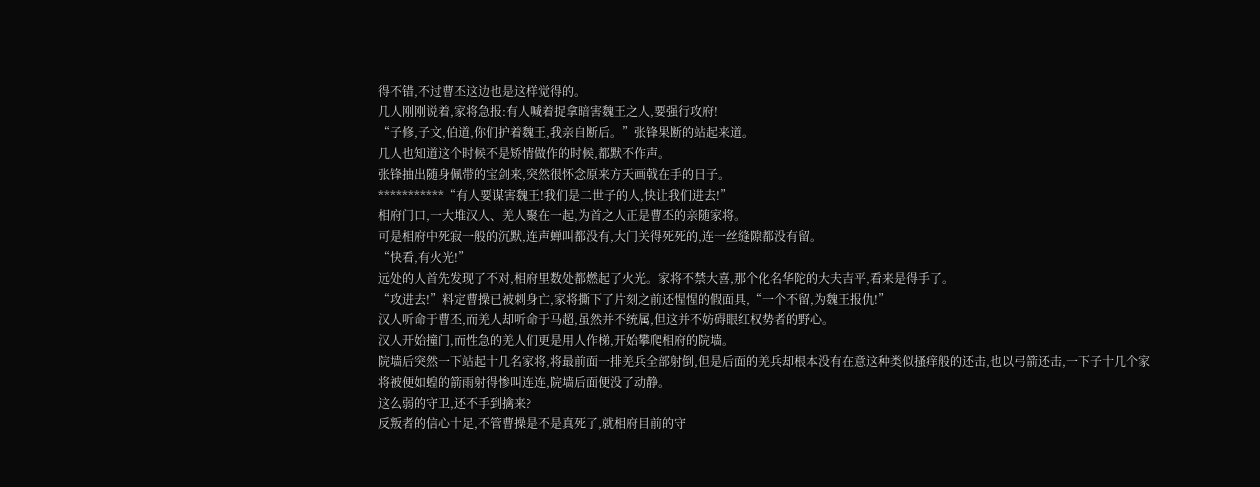得不错,不过曹丕这边也是这样觉得的。
几人刚刚说着,家将急报:有人喊着捉拿暗害魏王之人,要强行攻府!
“子修,子文,伯道,你们护着魏王,我亲自断后。”张锋果断的站起来道。
几人也知道这个时候不是矫情做作的时候,都默不作声。
张锋抽出随身佩带的宝剑来,突然很怀念原来方天画戟在手的日子。
***********“有人要谋害魏王!我们是二世子的人,快让我们进去!”
相府门口,一大堆汉人、羌人聚在一起,为首之人正是曹丕的亲随家将。
可是相府中死寂一般的沉默,连声蝉叫都没有,大门关得死死的,连一丝缝隙都没有留。
“快看,有火光!”
远处的人首先发现了不对,相府里数处都燃起了火光。家将不禁大喜,那个化名华陀的大夫吉平,看来是得手了。
“攻进去!”料定曹操已被刺身亡,家将撕下了片刻之前还惺惺的假面具,“一个不留,为魏王报仇!”
汉人听命于曹丕,而羌人却听命于马超,虽然并不统属,但这并不妨碍眼红权势者的野心。
汉人开始撞门,而性急的羌人们更是用人作梯,开始攀爬相府的院墙。
院墙后突然一下站起十几名家将,将最前面一排羌兵全部射倒,但是后面的羌兵却根本没有在意这种类似搔痒般的还击,也以弓箭还击,一下子十几个家将被便如蝗的箭雨射得惨叫连连,院墙后面便没了动静。
这么弱的守卫,还不手到擒来?
反叛者的信心十足,不管曹操是不是真死了,就相府目前的守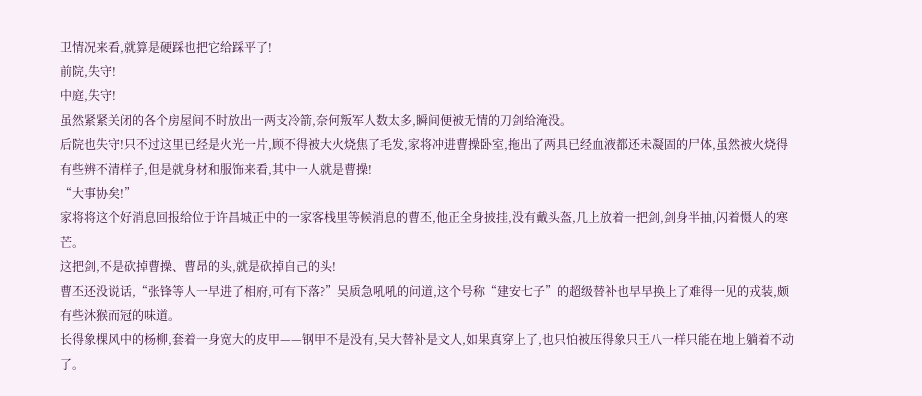卫情况来看,就算是硬踩也把它给踩平了!
前院,失守!
中庭,失守!
虽然紧紧关闭的各个房屋间不时放出一两支冷箭,奈何叛军人数太多,瞬间便被无情的刀剑给淹没。
后院也失守!只不过这里已经是火光一片,顾不得被大火烧焦了毛发,家将冲进曹操卧室,拖出了两具已经血液都还未凝固的尸体,虽然被火烧得有些辨不清样子,但是就身材和服饰来看,其中一人就是曹操!
“大事协矣!”
家将将这个好消息回报给位于许昌城正中的一家客栈里等候消息的曹丕,他正全身披挂,没有戴头盔,几上放着一把剑,剑身半抽,闪着慑人的寒芒。
这把剑,不是砍掉曹操、曹昂的头,就是砍掉自己的头!
曹丕还没说话,“张锋等人一早进了相府,可有下落?”吴质急吼吼的问道,这个号称“建安七子”的超级替补也早早换上了难得一见的戎装,颇有些沐猴而冠的味道。
长得象棵风中的杨柳,套着一身宽大的皮甲——钢甲不是没有,吴大替补是文人,如果真穿上了,也只怕被压得象只王八一样只能在地上躺着不动了。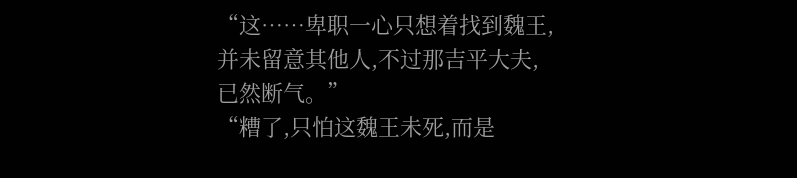“这……卑职一心只想着找到魏王,并未留意其他人,不过那吉平大夫,已然断气。”
“糟了,只怕这魏王未死,而是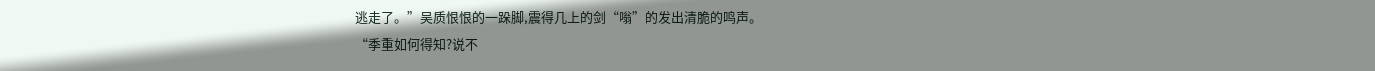逃走了。”吴质恨恨的一跺脚,震得几上的剑“嗡”的发出清脆的鸣声。
“季重如何得知?说不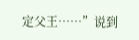定父王……”说到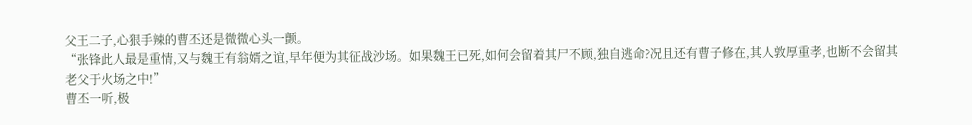父王二子,心狠手辣的曹丕还是微微心头一颤。
“张锋此人最是重情,又与魏王有翁婿之谊,早年便为其征战沙场。如果魏王已死,如何会留着其尸不顾,独自逃命?况且还有曹子修在,其人敦厚重孝,也断不会留其老父于火场之中!”
曹丕一听,极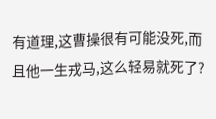有道理,这曹操很有可能没死,而且他一生戎马,这么轻易就死了?